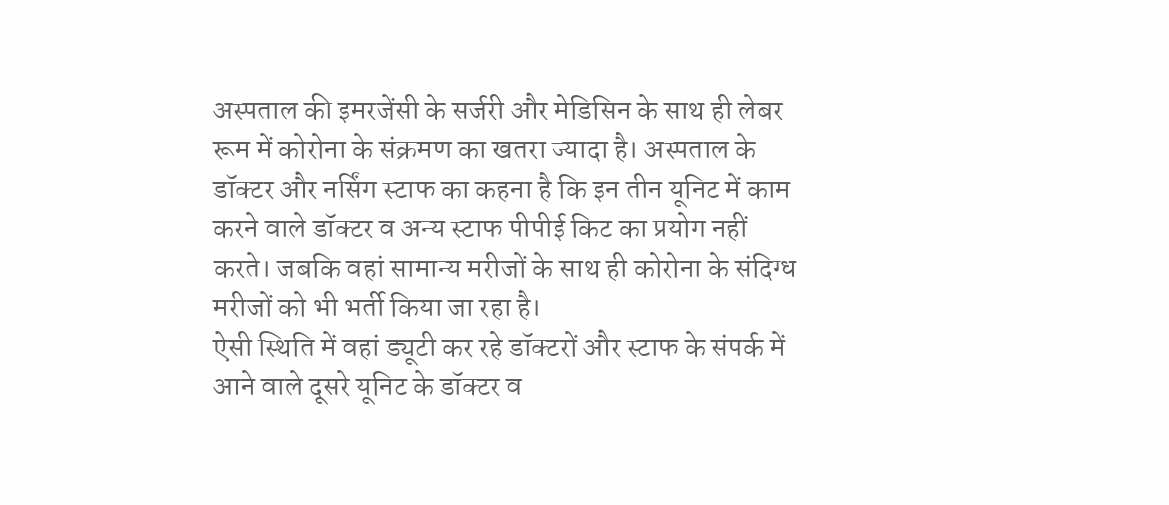अस्पताल की इमरजेंसी के सर्जरी और मेडिसिन के साथ ही लेबर रूम में कोरोना के संक्रमण का खतरा ज्यादा है। अस्पताल के डॉक्टर और नर्सिंग स्टाफ का कहना है कि इन तीन यूनिट में काम करने वाले डॉक्टर व अन्य स्टाफ पीपीई किट का प्रयोग नहीं करते। जबकि वहां सामान्य मरीजों के साथ ही कोरोना के संदिग्ध मरीजों को भी भर्ती किया जा रहा है।
ऐसी स्थिति में वहां ड्यूटी कर रहे डॉक्टरों और स्टाफ के संपर्क में आने वाले दूसरे यूनिट के डॉक्टर व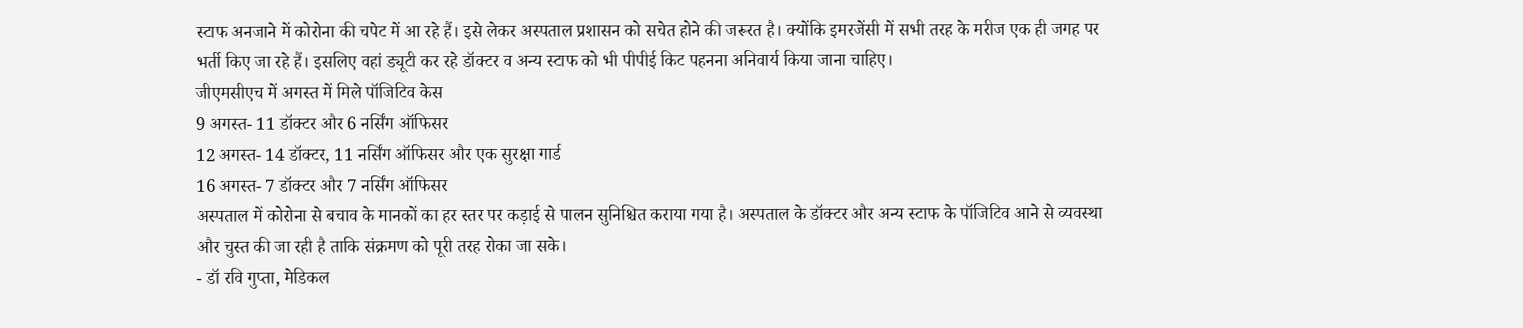स्टाफ अनजाने में कोरोना की चपेट में आ रहे हैं। इसे लेकर अस्पताल प्रशासन को सचेत होने की जरूरत है। क्योंकि इमरजेंसी में सभी तरह के मरीज एक ही जगह पर भर्ती किए जा रहे हैं। इसलिए वहां ड्यूटी कर रहे डॉक्टर व अन्य स्टाफ को भी पीपीई किट पहनना अनिवार्य किया जाना चाहिए।
जीएमसीएच में अगस्त में मिले पॉजिटिव केस
9 अगस्त- 11 डॉक्टर और 6 नर्सिंग ऑफिसर
12 अगस्त- 14 डॉक्टर, 11 नर्सिंग ऑफिसर और एक सुरक्षा गार्ड
16 अगस्त- 7 डॉक्टर और 7 नर्सिंग ऑफिसर
अस्पताल में कोरोना से बचाव के मानकों का हर स्तर पर कड़ाई से पालन सुनिश्चित कराया गया है। अस्पताल के डॉक्टर और अन्य स्टाफ के पॉजिटिव आने से व्यवस्था और चुस्त की जा रही है ताकि संक्रमण को पूरी तरह रोका जा सके।
- डॉ रवि गुप्ता, मेडिकल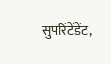सुपरिंटेंडेंट,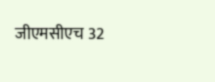जीएमसीएच 32